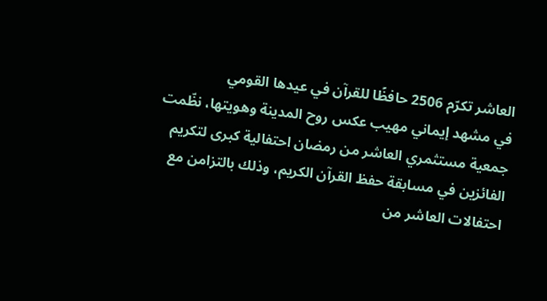العاشر تكرّم 2506 حافظًا للقرآن في عيدها القومي
في مشهد إيماني مهيب عكس روح المدينة وهويتها، نظّمت جمعية مستثمري العاشر من رمضان احتفالية كبرى لتكريم الفائزين في مسابقة حفظ القرآن الكريم، وذلك بالتزامن مع احتفالات العاشر من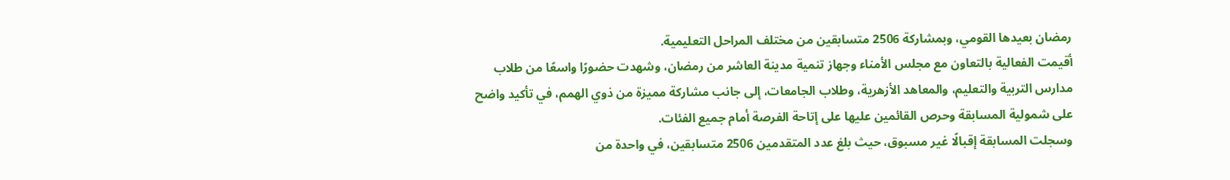رمضان بعيدها القومي، وبمشاركة 2506 متسابقين من مختلف المراحل التعليمية.
أقيمت الفعالية بالتعاون مع مجلس الأمناء وجهاز تنمية مدينة العاشر من رمضان، وشهدت حضورًا واسعًا من طلاب مدارس التربية والتعليم، والمعاهد الأزهرية، وطلاب الجامعات، إلى جانب مشاركة مميزة من ذوي الهمم، في تأكيد واضح على شمولية المسابقة وحرص القائمين عليها على إتاحة الفرصة أمام جميع الفئات.
وسجلت المسابقة إقبالًا غير مسبوق، حيث بلغ عدد المتقدمين 2506 متسابقين، في واحدة من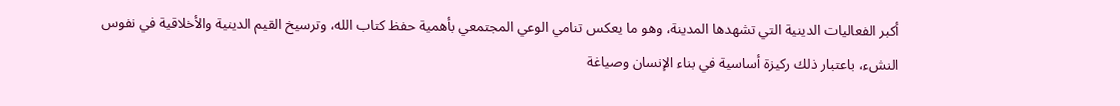أكبر الفعاليات الدينية التي تشهدها المدينة، وهو ما يعكس تنامي الوعي المجتمعي بأهمية حفظ كتاب الله، وترسيخ القيم الدينية والأخلاقية في نفوس النشء، باعتبار ذلك ركيزة أساسية في بناء الإنسان وصياغة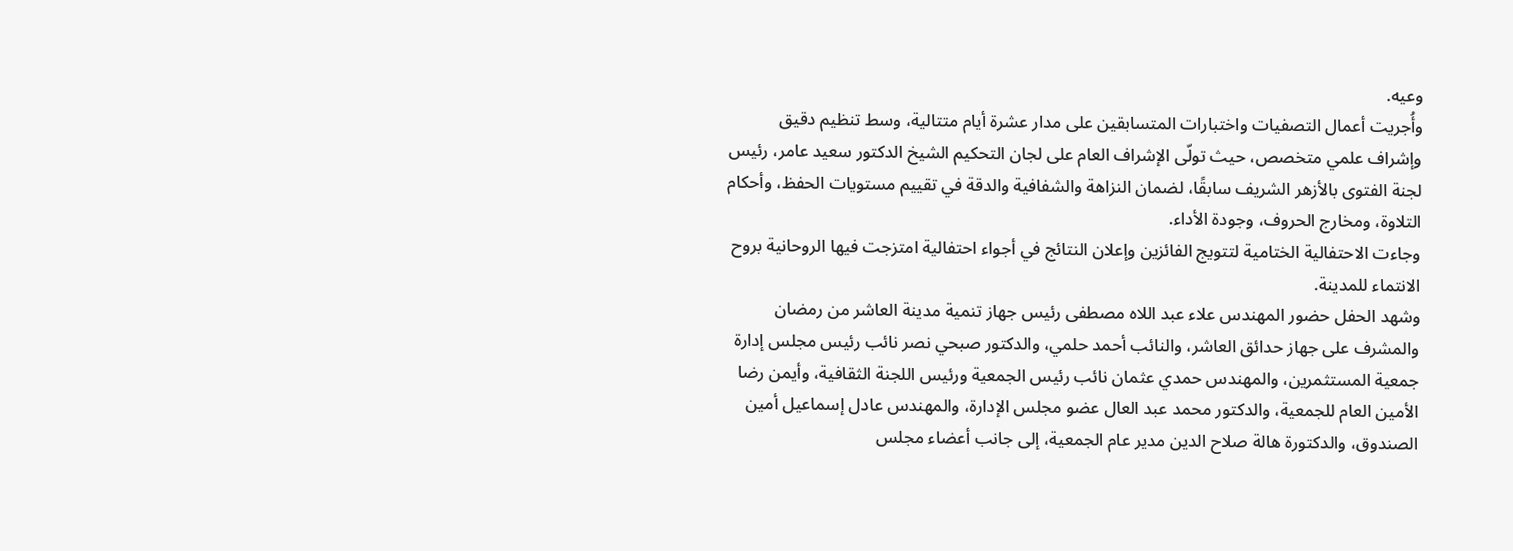وعيه.
وأُجريت أعمال التصفيات واختبارات المتسابقين على مدار عشرة أيام متتالية، وسط تنظيم دقيق وإشراف علمي متخصص، حيث تولّى الإشراف العام على لجان التحكيم الشيخ الدكتور سعيد عامر، رئيس لجنة الفتوى بالأزهر الشريف سابقًا، لضمان النزاهة والشفافية والدقة في تقييم مستويات الحفظ، وأحكام التلاوة، ومخارج الحروف، وجودة الأداء.
وجاءت الاحتفالية الختامية لتتويج الفائزين وإعلان النتائج في أجواء احتفالية امتزجت فيها الروحانية بروح الانتماء للمدينة.
وشهد الحفل حضور المهندس علاء عبد اللاه مصطفى رئيس جهاز تنمية مدينة العاشر من رمضان والمشرف على جهاز حدائق العاشر، والنائب أحمد حلمي، والدكتور صبحي نصر نائب رئيس مجلس إدارة جمعية المستثمرين، والمهندس حمدي عثمان نائب رئيس الجمعية ورئيس اللجنة الثقافية، وأيمن رضا الأمين العام للجمعية، والدكتور محمد عبد العال عضو مجلس الإدارة، والمهندس عادل إسماعيل أمين الصندوق، والدكتورة هالة صلاح الدين مدير عام الجمعية، إلى جانب أعضاء مجلس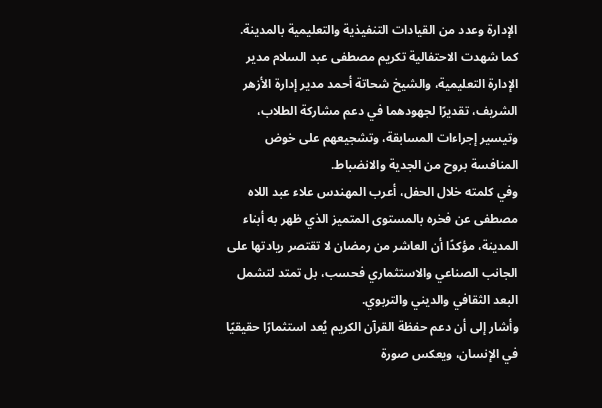الإدارة وعدد من القيادات التنفيذية والتعليمية بالمدينة.
كما شهدت الاحتفالية تكريم مصطفى عبد السلام مدير الإدارة التعليمية، والشيخ شحاتة أحمد مدير إدارة الأزهر الشريف، تقديرًا لجهودهما في دعم مشاركة الطلاب، وتيسير إجراءات المسابقة، وتشجيعهم على خوض المنافسة بروح من الجدية والانضباط.
وفي كلمته خلال الحفل، أعرب المهندس علاء عبد اللاه مصطفى عن فخره بالمستوى المتميز الذي ظهر به أبناء المدينة، مؤكدًا أن العاشر من رمضان لا تقتصر ريادتها على الجانب الصناعي والاستثماري فحسب، بل تمتد لتشمل البعد الثقافي والديني والتربوي.
وأشار إلى أن دعم حفظة القرآن الكريم يُعد استثمارًا حقيقيًا في الإنسان، ويعكس صورة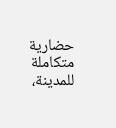حضارية متكاملة للمدينة،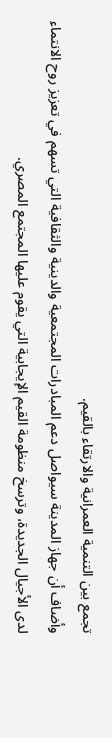تجمع بين التنمية العمرانية والارتقاء بالقيم.
وأضاف أن جهاز المدينة سيواصل دعم المبادرات المجتمعية والدينية والثقافية التي تسهم في تعزيز روح الانتماء لدى الأجيال الجديدة، وترسخ منظومة القيم الإيجابية التي يقوم عليها المجتمع المصري.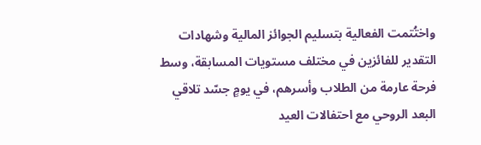واختُتمت الفعالية بتسليم الجوائز المالية وشهادات التقدير للفائزين في مختلف مستويات المسابقة، وسط فرحة عارمة من الطلاب وأسرهم، في يومٍ جسّد تلاقي البعد الروحي مع احتفالات العيد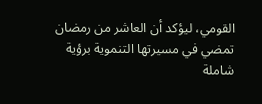القومي، ليؤكد أن العاشر من رمضان تمضي في مسيرتها التنموية برؤية شاملة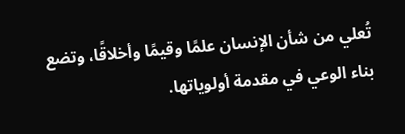تُعلي من شأن الإنسان علمًا وقيمًا وأخلاقًا، وتضع بناء الوعي في مقدمة أولوياتها.